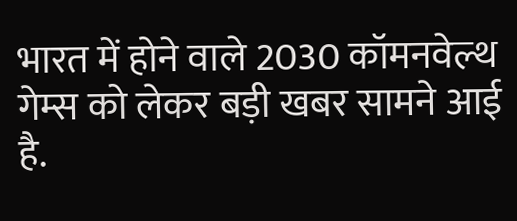भारत में होने वाले 2030 कॉमनवेल्थ गेम्स को लेकर बड़ी खबर सामने आई है.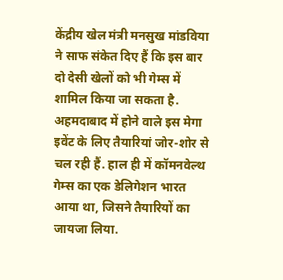केंद्रीय खेल मंत्री मनसुख मांडविया ने साफ संकेत दिए हैं कि इस बार दो देसी खेलों को भी गेम्स में शामिल किया जा सकता है. अहमदाबाद में होने वाले इस मेगा इवेंट के लिए तैयारियां जोर-शोर से चल रही हैं. हाल ही में कॉमनवेल्थ गेम्स का एक डेलिगेशन भारत आया था, जिसने तैयारियों का जायजा लिया.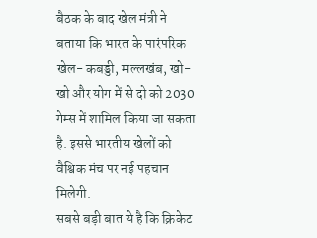बैठक के बाद खेल मंत्री ने बताया कि भारत के पारंपरिक खेल- कबड्डी, मल्लखंब, खो-खो और योग में से दो को 2030 गेम्स में शामिल किया जा सकता है. इससे भारतीय खेलों को वैश्विक मंच पर नई पहचान मिलेगी.
सबसे बड़ी बात ये है कि क्रिकेट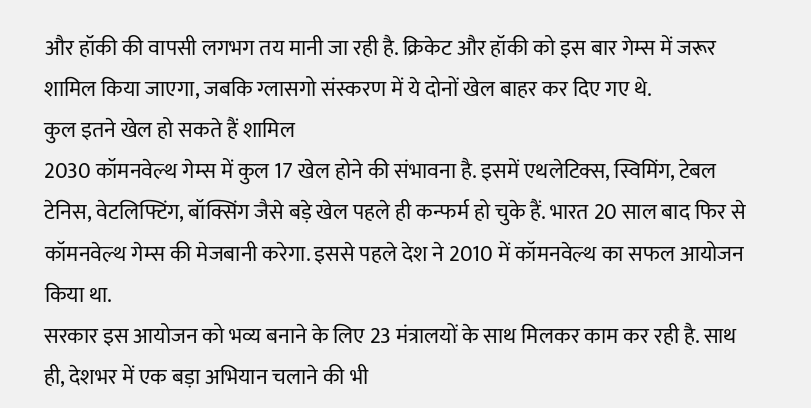और हॉकी की वापसी लगभग तय मानी जा रही है. क्रिकेट और हॉकी को इस बार गेम्स में जरूर शामिल किया जाएगा, जबकि ग्लासगो संस्करण में ये दोनों खेल बाहर कर दिए गए थे.
कुल इतने खेल हो सकते हैं शामिल
2030 कॉमनवेल्थ गेम्स में कुल 17 खेल होने की संभावना है. इसमें एथलेटिक्स, स्विमिंग, टेबल टेनिस, वेटलिफ्टिंग, बॉक्सिंग जैसे बड़े खेल पहले ही कन्फर्म हो चुके हैं. भारत 20 साल बाद फिर से कॉमनवेल्थ गेम्स की मेजबानी करेगा. इससे पहले देश ने 2010 में कॉमनवेल्थ का सफल आयोजन किया था.
सरकार इस आयोजन को भव्य बनाने के लिए 23 मंत्रालयों के साथ मिलकर काम कर रही है. साथ ही, देशभर में एक बड़ा अभियान चलाने की भी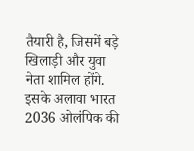तैयारी है, जिसमें बड़े खिलाड़ी और युवा नेता शामिल होंगे. इसके अलावा भारत 2036 ओलंपिक की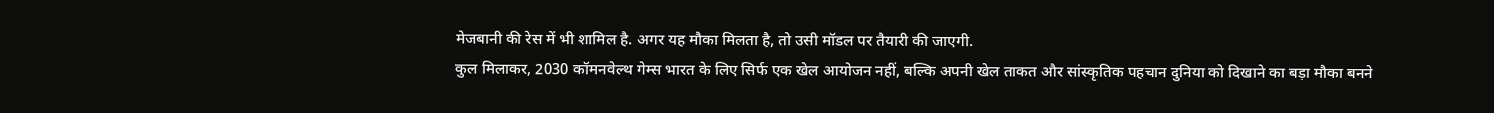मेजबानी की रेस में भी शामिल है. अगर यह मौका मिलता है, तो उसी मॉडल पर तैयारी की जाएगी.
कुल मिलाकर, 2030 कॉमनवेल्थ गेम्स भारत के लिए सिर्फ एक खेल आयोजन नहीं, बल्कि अपनी खेल ताकत और सांस्कृतिक पहचान दुनिया को दिखाने का बड़ा मौका बनने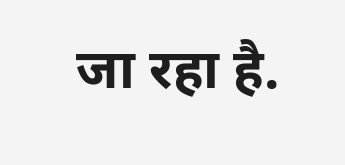जा रहा है.